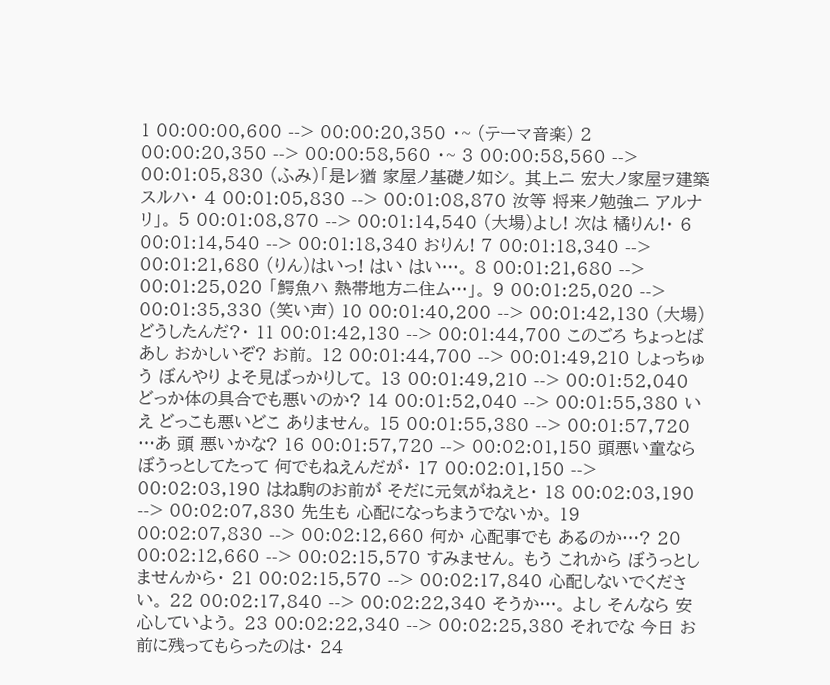1 00:00:00,600 --> 00:00:20,350 ・~ (テーマ音楽) 2 00:00:20,350 --> 00:00:58,560 ・~ 3 00:00:58,560 --> 00:01:05,830 (ふみ)「是レ猶 家屋ノ基礎ノ如シ。 其上ニ 宏大ノ家屋ヲ建築スルハ・ 4 00:01:05,830 --> 00:01:08,870 汝等 将来ノ勉強ニ アルナリ」。 5 00:01:08,870 --> 00:01:14,540 (大場)よし! 次は 橘りん!・ 6 00:01:14,540 --> 00:01:18,340 おりん! 7 00:01:18,340 --> 00:01:21,680 (りん)はいっ! はい はい…。 8 00:01:21,680 --> 00:01:25,020 「鰐魚ハ 熱帯地方ニ住ム…」。 9 00:01:25,020 --> 00:01:35,330 (笑い声) 10 00:01:40,200 --> 00:01:42,130 (大場)どうしたんだ?・ 11 00:01:42,130 --> 00:01:44,700 このごろ ちょっとばあし おかしいぞ? お前。 12 00:01:44,700 --> 00:01:49,210 しょっちゅう ぼんやり よそ見ばっかりして。 13 00:01:49,210 --> 00:01:52,040 どっか体の具合でも悪いのか? 14 00:01:52,040 --> 00:01:55,380 いえ どっこも悪いどこ ありません。 15 00:01:55,380 --> 00:01:57,720 …あ 頭 悪いかな? 16 00:01:57,720 --> 00:02:01,150 頭悪い童なら ぼうっとしてたって 何でもねえんだが・ 17 00:02:01,150 --> 00:02:03,190 はね駒のお前が そだに元気がねえと・ 18 00:02:03,190 --> 00:02:07,830 先生も 心配になっちまうでないか。 19 00:02:07,830 --> 00:02:12,660 何か 心配事でも あるのか…? 20 00:02:12,660 --> 00:02:15,570 すみません。 もう これから ぼうっとしませんから・ 21 00:02:15,570 --> 00:02:17,840 心配しないでください。 22 00:02:17,840 --> 00:02:22,340 そうか…。 よし そんなら 安心していよう。 23 00:02:22,340 --> 00:02:25,380 それでな 今日 お前に残ってもらったのは・ 24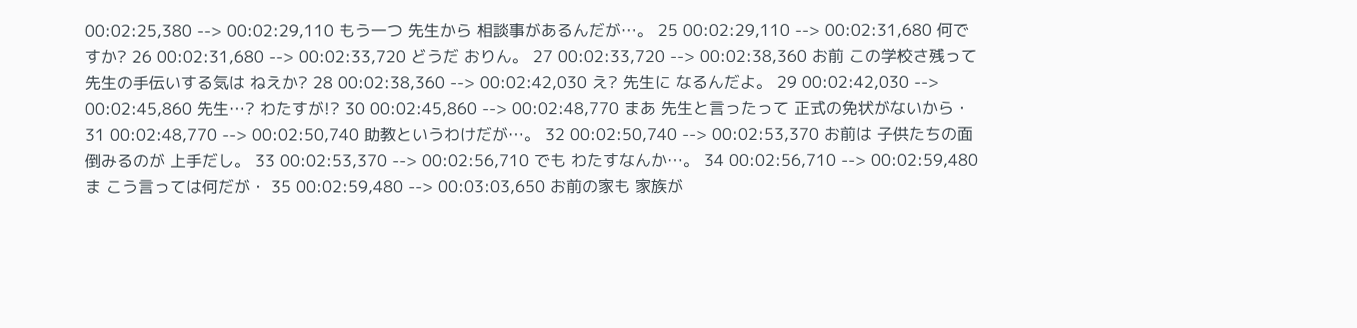00:02:25,380 --> 00:02:29,110 もう一つ 先生から 相談事があるんだが…。 25 00:02:29,110 --> 00:02:31,680 何ですか? 26 00:02:31,680 --> 00:02:33,720 どうだ おりん。 27 00:02:33,720 --> 00:02:38,360 お前 この学校さ残って 先生の手伝いする気は ねえか? 28 00:02:38,360 --> 00:02:42,030 え? 先生に なるんだよ。 29 00:02:42,030 --> 00:02:45,860 先生…? わたすが!? 30 00:02:45,860 --> 00:02:48,770 まあ 先生と言ったって 正式の免状がないから・ 31 00:02:48,770 --> 00:02:50,740 助教というわけだが…。 32 00:02:50,740 --> 00:02:53,370 お前は 子供たちの面倒みるのが 上手だし。 33 00:02:53,370 --> 00:02:56,710 でも わたすなんか…。 34 00:02:56,710 --> 00:02:59,480 ま こう言っては何だが・ 35 00:02:59,480 --> 00:03:03,650 お前の家も 家族が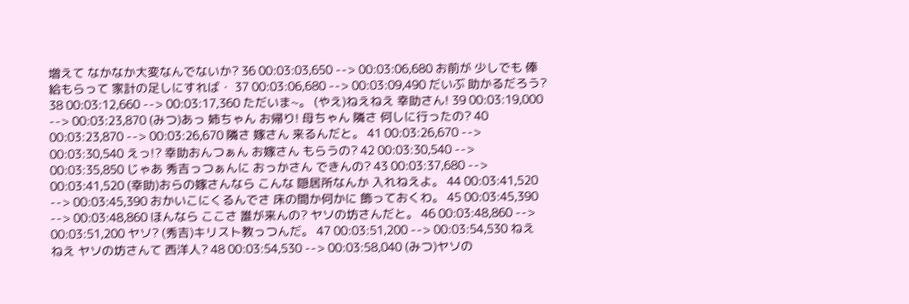増えて なかなか大変なんでないか? 36 00:03:03,650 --> 00:03:06,680 お前が 少しでも 俸給もらって 家計の足しにすれば・ 37 00:03:06,680 --> 00:03:09,490 だいぶ 助かるだろう? 38 00:03:12,660 --> 00:03:17,360 ただいま~。 (やえ)ねえねえ 幸助さん! 39 00:03:19,000 --> 00:03:23,870 (みつ)あっ 姉ちゃん お帰り! 母ちゃん 隣さ 何しに行ったの? 40 00:03:23,870 --> 00:03:26,670 隣さ 嫁さん 来るんだと。 41 00:03:26,670 --> 00:03:30,540 えっ!? 幸助おんつぁん お嫁さん もらうの? 42 00:03:30,540 --> 00:03:35,850 じゃあ 秀吉っつぁんに おっかさん できんの? 43 00:03:37,680 --> 00:03:41,520 (幸助)おらの嫁さんなら こんな 隠居所なんか 入れねえよ。 44 00:03:41,520 --> 00:03:45,390 おかいこにくるんでさ 床の間か何かに 飾っておくわ。 45 00:03:45,390 --> 00:03:48,860 ほんなら ここさ 誰が来んの? ヤソの坊さんだと。 46 00:03:48,860 --> 00:03:51,200 ヤソ? (秀吉)キリスト教っつんだ。 47 00:03:51,200 --> 00:03:54,530 ねえ ねえ ヤソの坊さんて 西洋人? 48 00:03:54,530 --> 00:03:58,040 (みつ)ヤソの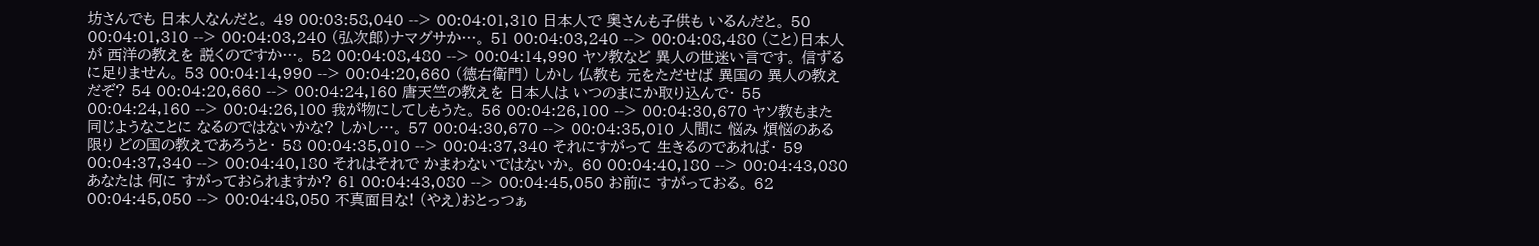坊さんでも 日本人なんだと。 49 00:03:58,040 --> 00:04:01,310 日本人で 奥さんも子供も いるんだと。 50 00:04:01,310 --> 00:04:03,240 (弘次郎)ナマグサか…。 51 00:04:03,240 --> 00:04:08,480 (こと)日本人が 西洋の教えを 説くのですか…。 52 00:04:08,480 --> 00:04:14,990 ヤソ教など 異人の世迷い言です。 信ずるに足りません。 53 00:04:14,990 --> 00:04:20,660 (徳右衛門) しかし 仏教も 元をただせば 異国の 異人の教えだぞ? 54 00:04:20,660 --> 00:04:24,160 唐天竺の教えを 日本人は いつのまにか取り込んで・ 55 00:04:24,160 --> 00:04:26,100 我が物にしてしもうた。 56 00:04:26,100 --> 00:04:30,670 ヤソ教もまた 同じようなことに なるのではないかな? しかし…。 57 00:04:30,670 --> 00:04:35,010 人間に 悩み 煩悩のある限り どの国の教えであろうと・ 58 00:04:35,010 --> 00:04:37,340 それにすがって 生きるのであれば・ 59 00:04:37,340 --> 00:04:40,180 それはそれで かまわないではないか。 60 00:04:40,180 --> 00:04:43,080 あなたは 何に すがっておられますか? 61 00:04:43,080 --> 00:04:45,050 お前に すがっておる。 62 00:04:45,050 --> 00:04:48,050 不真面目な! (やえ)おとっつぁ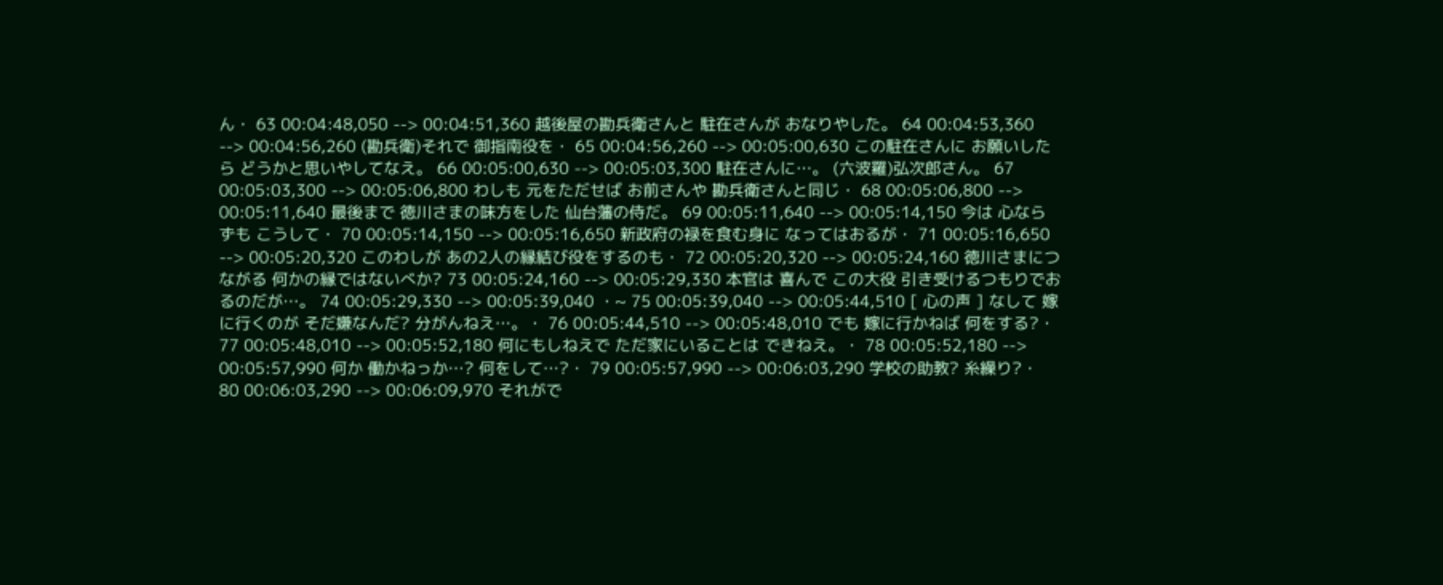ん・ 63 00:04:48,050 --> 00:04:51,360 越後屋の勘兵衛さんと 駐在さんが おなりやした。 64 00:04:53,360 --> 00:04:56,260 (勘兵衛)それで 御指南役を・ 65 00:04:56,260 --> 00:05:00,630 この駐在さんに お願いしたら どうかと思いやしてなえ。 66 00:05:00,630 --> 00:05:03,300 駐在さんに…。 (六波羅)弘次郎さん。 67 00:05:03,300 --> 00:05:06,800 わしも 元をただせば お前さんや 勘兵衛さんと同じ・ 68 00:05:06,800 --> 00:05:11,640 最後まで 徳川さまの味方をした 仙台藩の侍だ。 69 00:05:11,640 --> 00:05:14,150 今は 心ならずも こうして・ 70 00:05:14,150 --> 00:05:16,650 新政府の禄を食む身に なってはおるが・ 71 00:05:16,650 --> 00:05:20,320 このわしが あの2人の縁結び役をするのも・ 72 00:05:20,320 --> 00:05:24,160 徳川さまにつながる 何かの縁ではないべか? 73 00:05:24,160 --> 00:05:29,330 本官は 喜んで この大役 引き受けるつもりでおるのだが…。 74 00:05:29,330 --> 00:05:39,040 ・~ 75 00:05:39,040 --> 00:05:44,510 [ 心の声 ] なして 嫁に行くのが そだ嫌なんだ? 分がんねえ…。・ 76 00:05:44,510 --> 00:05:48,010 でも 嫁に行かねば 何をする?・ 77 00:05:48,010 --> 00:05:52,180 何にもしねえで ただ家にいることは できねえ。・ 78 00:05:52,180 --> 00:05:57,990 何か 働かねっか…? 何をして…?・ 79 00:05:57,990 --> 00:06:03,290 学校の助教? 糸繰り?・ 80 00:06:03,290 --> 00:06:09,970 それがで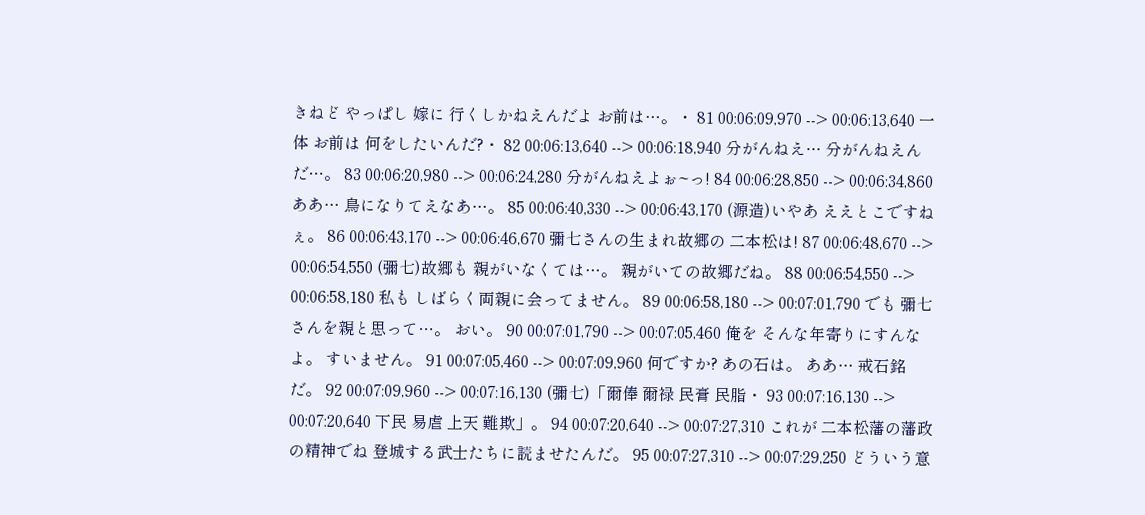きねど やっぱし 嫁に 行くしかねえんだよ お前は…。・ 81 00:06:09,970 --> 00:06:13,640 一体 お前は 何をしたいんだ?・ 82 00:06:13,640 --> 00:06:18,940 分がんねえ… 分がんねえんだ…。 83 00:06:20,980 --> 00:06:24,280 分がんねえよぉ~っ! 84 00:06:28,850 --> 00:06:34,860 ああ… 鳥になりてえなあ…。 85 00:06:40,330 --> 00:06:43,170 (源造)いやあ ええとこですねぇ。 86 00:06:43,170 --> 00:06:46,670 彌七さんの生まれ故郷の 二本松は! 87 00:06:48,670 --> 00:06:54,550 (彌七)故郷も 親がいなくては…。 親がいての故郷だね。 88 00:06:54,550 --> 00:06:58,180 私も しばらく両親に会ってません。 89 00:06:58,180 --> 00:07:01,790 でも 彌七さんを親と思って…。 おい。 90 00:07:01,790 --> 00:07:05,460 俺を そんな年寄りにすんなよ。 すいません。 91 00:07:05,460 --> 00:07:09,960 何ですか? あの石は。 ああ… 戒石銘だ。 92 00:07:09,960 --> 00:07:16,130 (彌七)「爾俸 爾禄 民膏 民脂・ 93 00:07:16,130 --> 00:07:20,640 下民 易虐 上天 難欺」。 94 00:07:20,640 --> 00:07:27,310 これが 二本松藩の藩政の精神でね 登城する武士たちに読ませたんだ。 95 00:07:27,310 --> 00:07:29,250 どういう意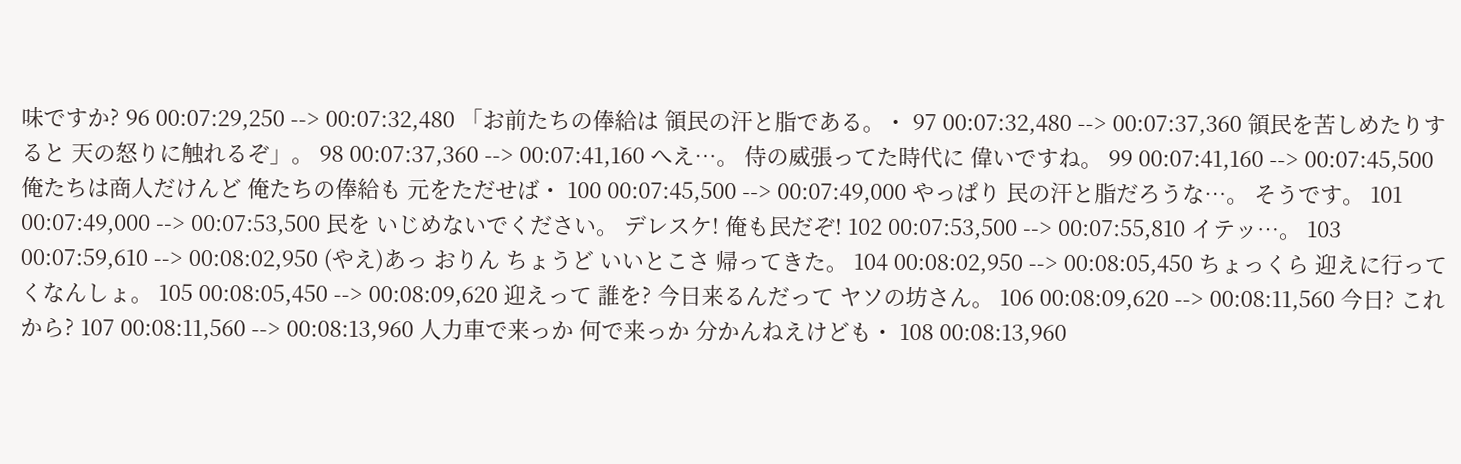味ですか? 96 00:07:29,250 --> 00:07:32,480 「お前たちの俸給は 領民の汗と脂である。・ 97 00:07:32,480 --> 00:07:37,360 領民を苦しめたりすると 天の怒りに触れるぞ」。 98 00:07:37,360 --> 00:07:41,160 へえ…。 侍の威張ってた時代に 偉いですね。 99 00:07:41,160 --> 00:07:45,500 俺たちは商人だけんど 俺たちの俸給も 元をただせば・ 100 00:07:45,500 --> 00:07:49,000 やっぱり 民の汗と脂だろうな…。 そうです。 101 00:07:49,000 --> 00:07:53,500 民を いじめないでください。 デレスケ! 俺も民だぞ! 102 00:07:53,500 --> 00:07:55,810 イテッ…。 103 00:07:59,610 --> 00:08:02,950 (やえ)あっ おりん ちょうど いいとこさ 帰ってきた。 104 00:08:02,950 --> 00:08:05,450 ちょっくら 迎えに行ってくなんしょ。 105 00:08:05,450 --> 00:08:09,620 迎えって 誰を? 今日来るんだって ヤソの坊さん。 106 00:08:09,620 --> 00:08:11,560 今日? これから? 107 00:08:11,560 --> 00:08:13,960 人力車で来っか 何で来っか 分かんねえけども・ 108 00:08:13,960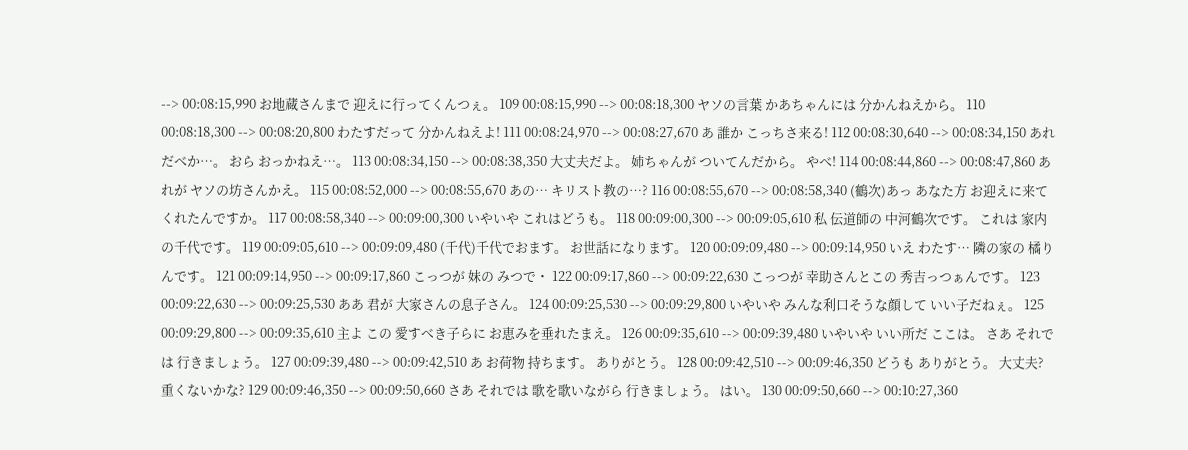--> 00:08:15,990 お地蔵さんまで 迎えに行ってくんつぇ。 109 00:08:15,990 --> 00:08:18,300 ヤソの言葉 かあちゃんには 分かんねえから。 110 00:08:18,300 --> 00:08:20,800 わたすだって 分かんねえよ! 111 00:08:24,970 --> 00:08:27,670 あ 誰か こっちさ来る! 112 00:08:30,640 --> 00:08:34,150 あれだべか…。 おら おっかねえ…。 113 00:08:34,150 --> 00:08:38,350 大丈夫だよ。 姉ちゃんが ついてんだから。 やべ! 114 00:08:44,860 --> 00:08:47,860 あれが ヤソの坊さんかえ。 115 00:08:52,000 --> 00:08:55,670 あの… キリスト教の…? 116 00:08:55,670 --> 00:08:58,340 (鶴次)あっ あなた方 お迎えに来てくれたんですか。 117 00:08:58,340 --> 00:09:00,300 いやいや これはどうも。 118 00:09:00,300 --> 00:09:05,610 私 伝道師の 中河鶴次です。 これは 家内の千代です。 119 00:09:05,610 --> 00:09:09,480 (千代)千代でおます。 お世話になります。 120 00:09:09,480 --> 00:09:14,950 いえ わたす… 隣の家の 橘りんです。 121 00:09:14,950 --> 00:09:17,860 こっつが 妹の みつで・ 122 00:09:17,860 --> 00:09:22,630 こっつが 幸助さんとこの 秀吉っつぁんです。 123 00:09:22,630 --> 00:09:25,530 ああ 君が 大家さんの息子さん。 124 00:09:25,530 --> 00:09:29,800 いやいや みんな利口そうな顔して いい子だねぇ。 125 00:09:29,800 --> 00:09:35,610 主よ この 愛すべき子らに お恵みを垂れたまえ。 126 00:09:35,610 --> 00:09:39,480 いやいや いい所だ ここは。 さあ それでは 行きましょう。 127 00:09:39,480 --> 00:09:42,510 あ お荷物 持ちます。 ありがとう。 128 00:09:42,510 --> 00:09:46,350 どうも ありがとう。 大丈夫? 重くないかな? 129 00:09:46,350 --> 00:09:50,660 さあ それでは 歌を歌いながら 行きましょう。 はい。 130 00:09:50,660 --> 00:10:27,360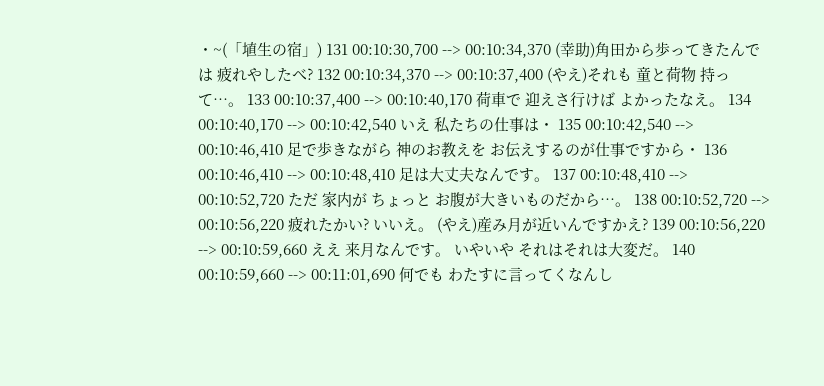・~(「埴生の宿」) 131 00:10:30,700 --> 00:10:34,370 (幸助)角田から歩ってきたんでは 疲れやしたべ? 132 00:10:34,370 --> 00:10:37,400 (やえ)それも 童と荷物 持って…。 133 00:10:37,400 --> 00:10:40,170 荷車で 迎えさ行けば よかったなえ。 134 00:10:40,170 --> 00:10:42,540 いえ 私たちの仕事は・ 135 00:10:42,540 --> 00:10:46,410 足で歩きながら 神のお教えを お伝えするのが仕事ですから・ 136 00:10:46,410 --> 00:10:48,410 足は大丈夫なんです。 137 00:10:48,410 --> 00:10:52,720 ただ 家内が ちょっと お腹が大きいものだから…。 138 00:10:52,720 --> 00:10:56,220 疲れたかい? いいえ。 (やえ)産み月が近いんですかえ? 139 00:10:56,220 --> 00:10:59,660 ええ 来月なんです。 いやいや それはそれは大変だ。 140 00:10:59,660 --> 00:11:01,690 何でも わたすに言ってくなんし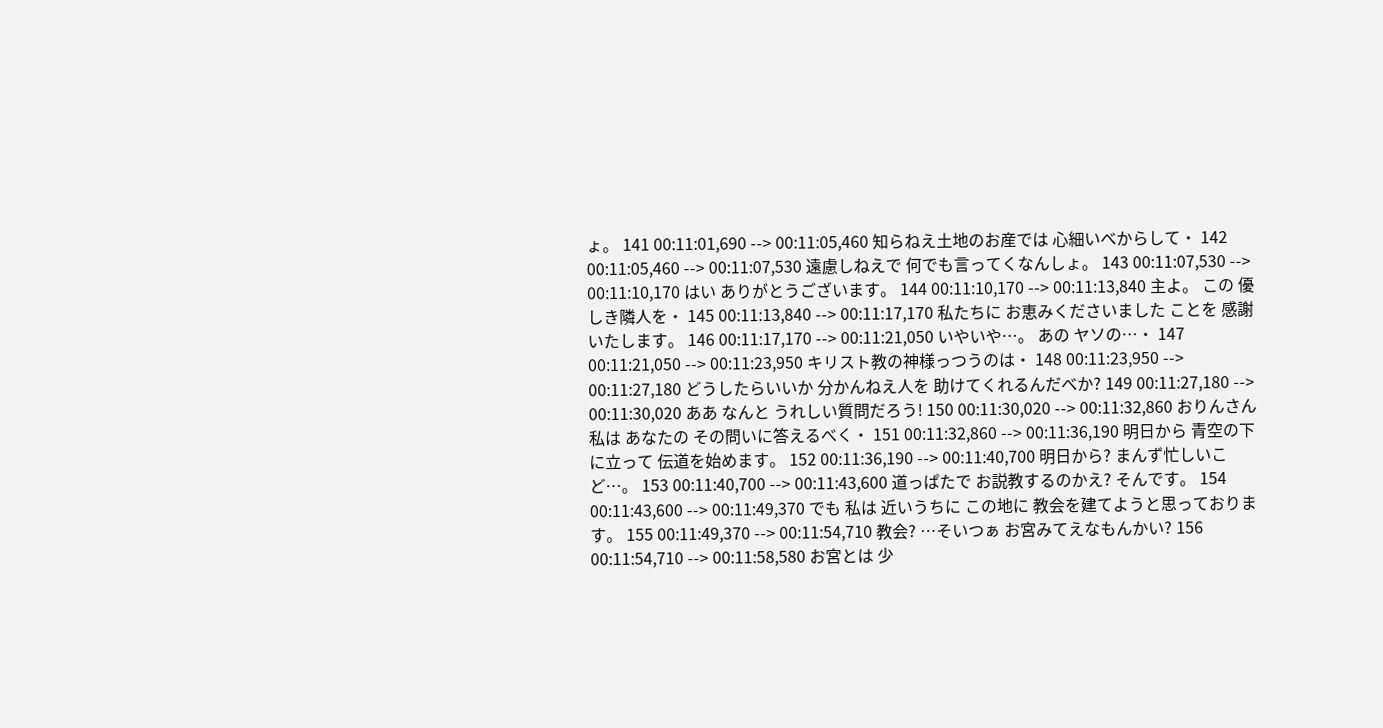ょ。 141 00:11:01,690 --> 00:11:05,460 知らねえ土地のお産では 心細いべからして・ 142 00:11:05,460 --> 00:11:07,530 遠慮しねえで 何でも言ってくなんしょ。 143 00:11:07,530 --> 00:11:10,170 はい ありがとうございます。 144 00:11:10,170 --> 00:11:13,840 主よ。 この 優しき隣人を・ 145 00:11:13,840 --> 00:11:17,170 私たちに お恵みくださいました ことを 感謝いたします。 146 00:11:17,170 --> 00:11:21,050 いやいや…。 あの ヤソの…・ 147 00:11:21,050 --> 00:11:23,950 キリスト教の神様っつうのは・ 148 00:11:23,950 --> 00:11:27,180 どうしたらいいか 分かんねえ人を 助けてくれるんだべか? 149 00:11:27,180 --> 00:11:30,020 ああ なんと うれしい質問だろう! 150 00:11:30,020 --> 00:11:32,860 おりんさん 私は あなたの その問いに答えるべく・ 151 00:11:32,860 --> 00:11:36,190 明日から 青空の下に立って 伝道を始めます。 152 00:11:36,190 --> 00:11:40,700 明日から? まんず忙しいこど…。 153 00:11:40,700 --> 00:11:43,600 道っぱたで お説教するのかえ? そんです。 154 00:11:43,600 --> 00:11:49,370 でも 私は 近いうちに この地に 教会を建てようと思っております。 155 00:11:49,370 --> 00:11:54,710 教会? …そいつぁ お宮みてえなもんかい? 156 00:11:54,710 --> 00:11:58,580 お宮とは 少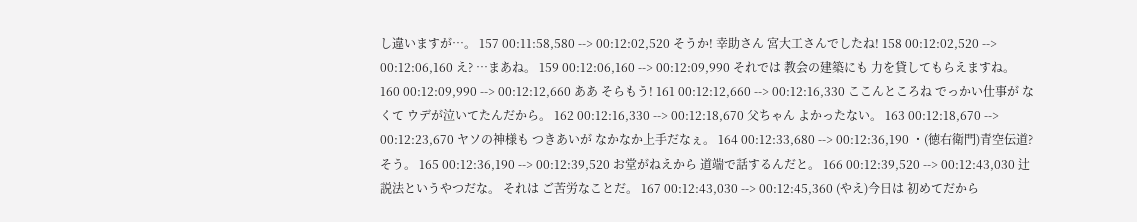し違いますが…。 157 00:11:58,580 --> 00:12:02,520 そうか! 幸助さん 宮大工さんでしたね! 158 00:12:02,520 --> 00:12:06,160 え? …まあね。 159 00:12:06,160 --> 00:12:09,990 それでは 教会の建築にも 力を貸してもらえますね。 160 00:12:09,990 --> 00:12:12,660 ああ そらもう! 161 00:12:12,660 --> 00:12:16,330 ここんところね でっかい仕事が なくて ウデが泣いてたんだから。 162 00:12:16,330 --> 00:12:18,670 父ちゃん よかったない。 163 00:12:18,670 --> 00:12:23,670 ヤソの神様も つきあいが なかなか上手だなぇ。 164 00:12:33,680 --> 00:12:36,190 ・(徳右衛門)青空伝道? そう。 165 00:12:36,190 --> 00:12:39,520 お堂がねえから 道端で話するんだと。 166 00:12:39,520 --> 00:12:43,030 辻説法というやつだな。 それは ご苦労なことだ。 167 00:12:43,030 --> 00:12:45,360 (やえ)今日は 初めてだから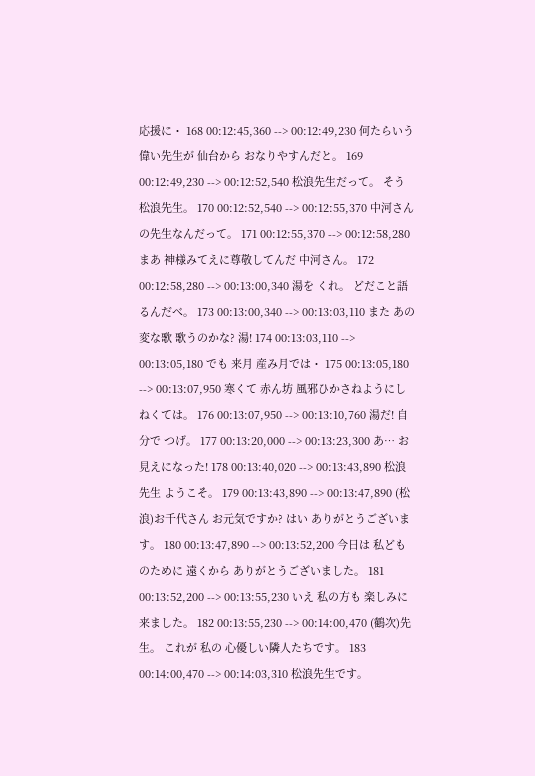応援に・ 168 00:12:45,360 --> 00:12:49,230 何たらいう 偉い先生が 仙台から おなりやすんだと。 169 00:12:49,230 --> 00:12:52,540 松浪先生だって。 そう 松浪先生。 170 00:12:52,540 --> 00:12:55,370 中河さんの先生なんだって。 171 00:12:55,370 --> 00:12:58,280 まあ 神様みてえに尊敬してんだ 中河さん。 172 00:12:58,280 --> 00:13:00,340 湯を くれ。 どだこと語るんだべ。 173 00:13:00,340 --> 00:13:03,110 また あの変な歌 歌うのかな? 湯! 174 00:13:03,110 --> 00:13:05,180 でも 来月 産み月では・ 175 00:13:05,180 --> 00:13:07,950 寒くて 赤ん坊 風邪ひかさねようにしねくては。 176 00:13:07,950 --> 00:13:10,760 湯だ! 自分で つげ。 177 00:13:20,000 --> 00:13:23,300 あ… お見えになった! 178 00:13:40,020 --> 00:13:43,890 松浪先生 ようこそ。 179 00:13:43,890 --> 00:13:47,890 (松浪)お千代さん お元気ですか? はい ありがとうございます。 180 00:13:47,890 --> 00:13:52,200 今日は 私どものために 遠くから ありがとうございました。 181 00:13:52,200 --> 00:13:55,230 いえ 私の方も 楽しみに来ました。 182 00:13:55,230 --> 00:14:00,470 (鶴次)先生。 これが 私の 心優しい隣人たちです。 183 00:14:00,470 --> 00:14:03,310 松浪先生です。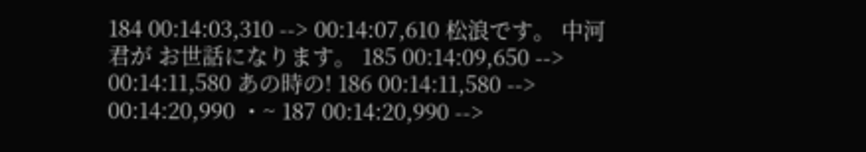184 00:14:03,310 --> 00:14:07,610 松浪です。 中河君が お世話になります。 185 00:14:09,650 --> 00:14:11,580 あの時の! 186 00:14:11,580 --> 00:14:20,990 ・~ 187 00:14:20,990 -->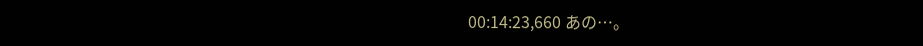00:14:23,660 あの…。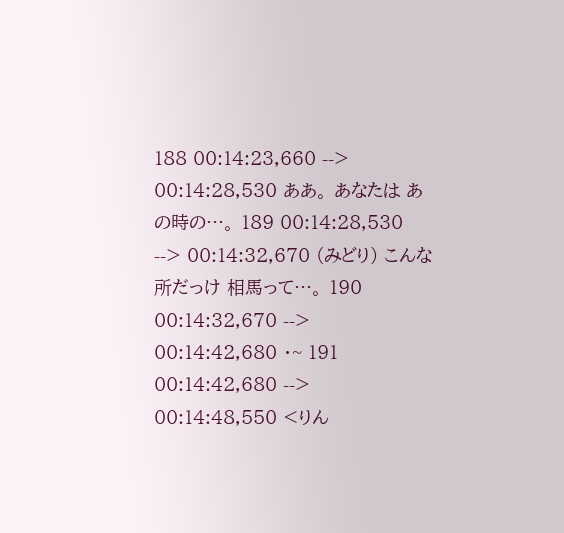188 00:14:23,660 --> 00:14:28,530 ああ。 あなたは あの時の…。 189 00:14:28,530 --> 00:14:32,670 (みどり) こんな所だっけ 相馬って…。 190 00:14:32,670 --> 00:14:42,680 ・~ 191 00:14:42,680 --> 00:14:48,550 <りん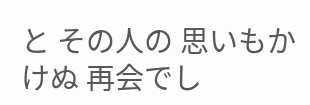と その人の 思いもかけぬ 再会でし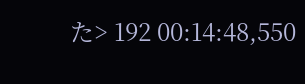た> 192 00:14:48,550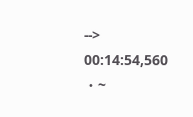--> 00:14:54,560 ・~